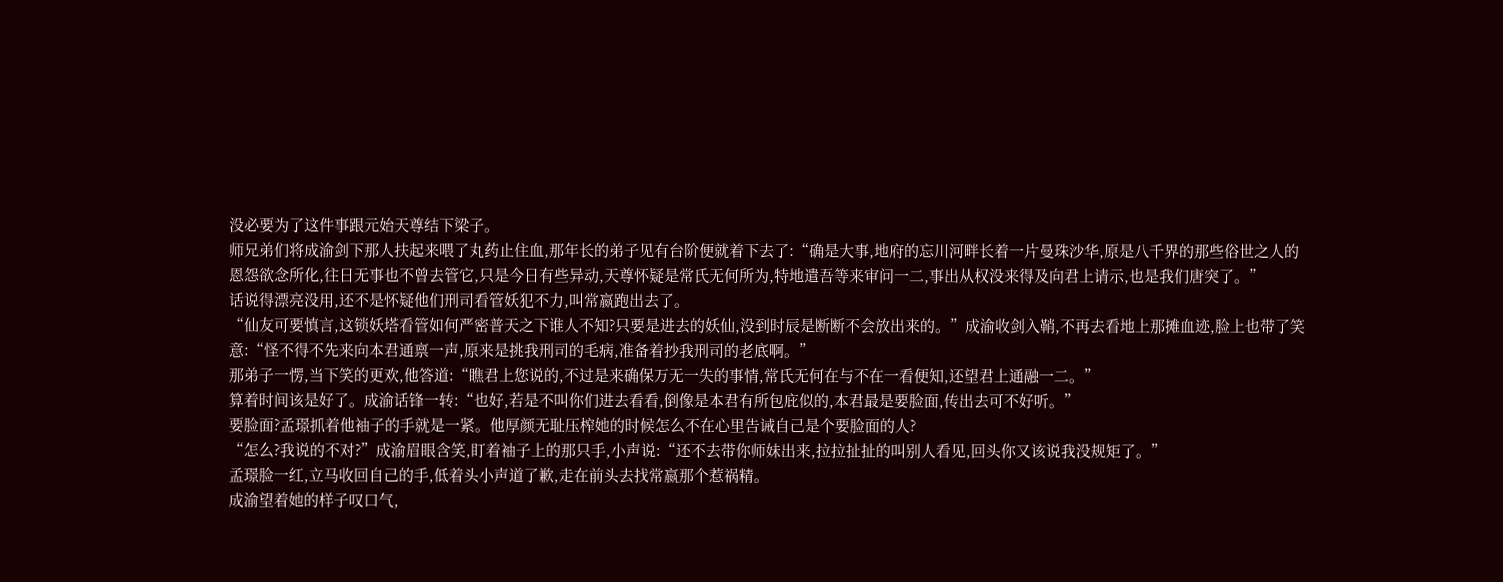没必要为了这件事跟元始天尊结下梁子。
师兄弟们将成渝剑下那人扶起来喂了丸药止住血,那年长的弟子见有台阶便就着下去了:“确是大事,地府的忘川河畔长着一片曼珠沙华,原是八千界的那些俗世之人的恩怨欲念所化,往日无事也不曾去管它,只是今日有些异动,天尊怀疑是常氏无何所为,特地遣吾等来审问一二,事出从权没来得及向君上请示,也是我们唐突了。”
话说得漂亮没用,还不是怀疑他们刑司看管妖犯不力,叫常嬴跑出去了。
“仙友可要慎言,这锁妖塔看管如何严密普天之下谁人不知?只要是进去的妖仙,没到时辰是断断不会放出来的。”成渝收剑入鞘,不再去看地上那摊血迹,脸上也带了笑意:“怪不得不先来向本君通禀一声,原来是挑我刑司的毛病,准备着抄我刑司的老底啊。”
那弟子一愣,当下笑的更欢,他答道:“瞧君上您说的,不过是来确保万无一失的事情,常氏无何在与不在一看便知,还望君上通融一二。”
算着时间该是好了。成渝话锋一转:“也好,若是不叫你们进去看看,倒像是本君有所包庇似的,本君最是要脸面,传出去可不好听。”
要脸面?孟璟抓着他袖子的手就是一紧。他厚颜无耻压榨她的时候怎么不在心里告诫自己是个要脸面的人?
“怎么?我说的不对?”成渝眉眼含笑,盯着袖子上的那只手,小声说:“还不去带你师妹出来,拉拉扯扯的叫别人看见,回头你又该说我没规矩了。”
孟璟脸一红,立马收回自己的手,低着头小声道了歉,走在前头去找常嬴那个惹祸精。
成渝望着她的样子叹口气,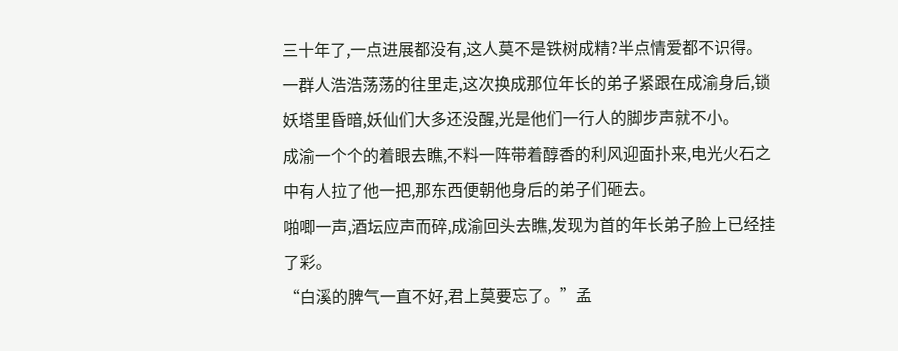三十年了,一点进展都没有,这人莫不是铁树成精?半点情爱都不识得。
一群人浩浩荡荡的往里走,这次换成那位年长的弟子紧跟在成渝身后,锁妖塔里昏暗,妖仙们大多还没醒,光是他们一行人的脚步声就不小。
成渝一个个的着眼去瞧,不料一阵带着醇香的利风迎面扑来,电光火石之中有人拉了他一把,那东西便朝他身后的弟子们砸去。
啪唧一声,酒坛应声而碎,成渝回头去瞧,发现为首的年长弟子脸上已经挂了彩。
“白溪的脾气一直不好,君上莫要忘了。”孟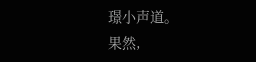璟小声道。
果然,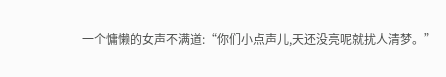一个慵懒的女声不满道:“你们小点声儿,天还没亮呢就扰人清梦。”